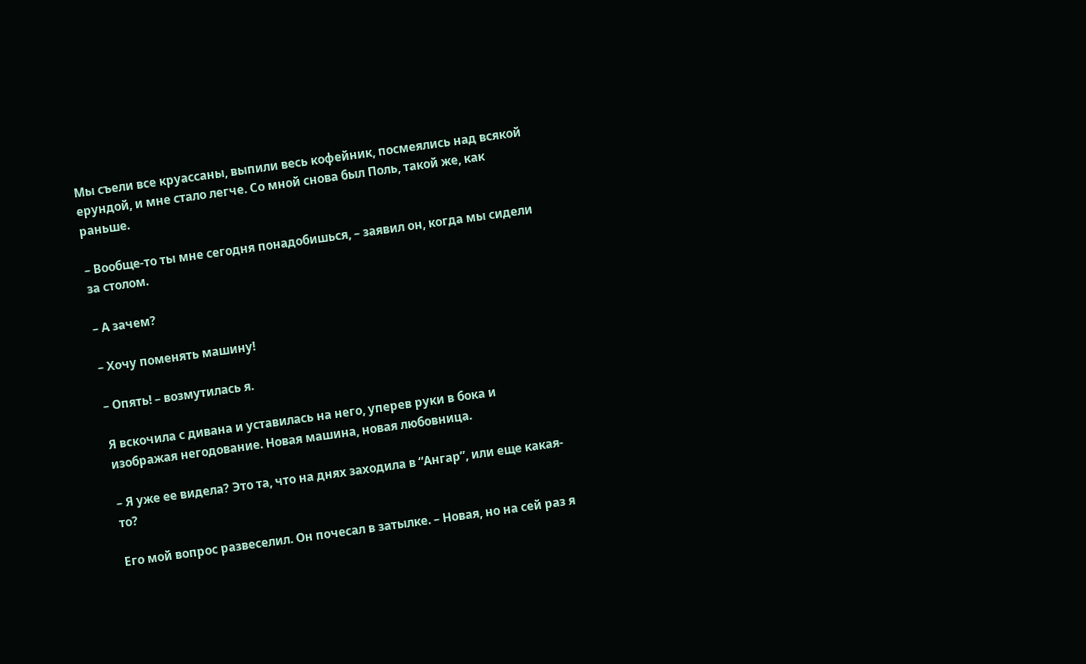Мы съели все круассаны, выпили весь кофейник, посмеялись над всякой ерундой, и мне стало легче. Со мной снова был Поль, такой же, как раньше.

– Вообще-то ты мне сегодня понадобишься, – заявил он, когда мы сидели за столом.

– А зачем?

– Хочу поменять машину!

– Опять! – возмутилась я.

Я вскочила с дивана и уставилась на него, уперев руки в бока и изображая негодование. Новая машина, новая любовница.

– Я уже ее видела? Это та, что на днях заходила в “Ангар”, или еще какая-то?

Его мой вопрос развеселил. Он почесал в затылке. – Новая, но на сей раз я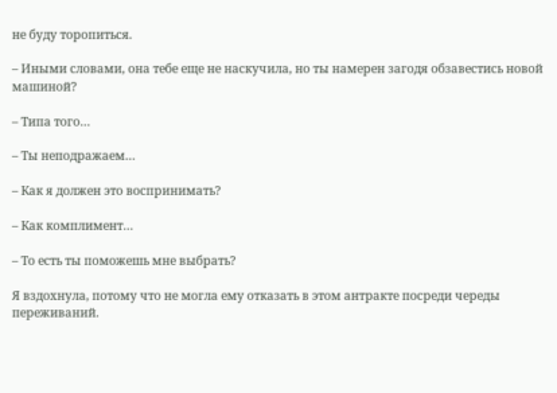не буду торопиться.

– Иными словами, она тебе еще не наскучила, но ты намерен загодя обзавестись новой машиной?

– Типа того…

– Ты неподражаем…

– Как я должен это воспринимать?

– Как комплимент…

– То есть ты поможешь мне выбрать?

Я вздохнула, потому что не могла ему отказать в этом антракте посреди череды переживаний.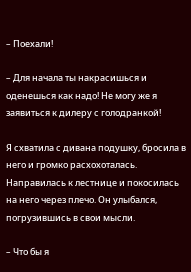– Поехали!

– Для начала ты накрасишься и оденешься как надо! Не могу же я заявиться к дилеру с голодранкой!

Я схватила с дивана подушку, бросила в него и громко расхохоталась. Направилась к лестнице и покосилась на него через плечо. Он улыбался, погрузившись в свои мысли.

– Что бы я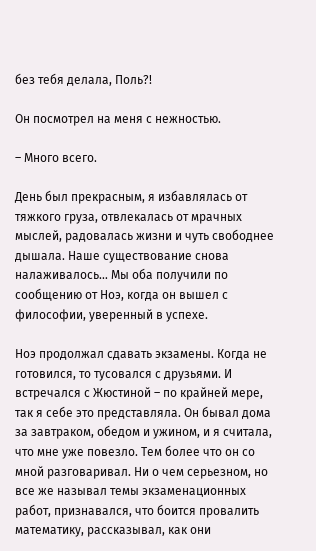без тебя делала, Поль?!

Он посмотрел на меня с нежностью.

– Много всего.

День был прекрасным, я избавлялась от тяжкого груза, отвлекалась от мрачных мыслей, радовалась жизни и чуть свободнее дышала. Наше существование снова налаживалось… Мы оба получили по сообщению от Ноэ, когда он вышел с философии, уверенный в успехе.

Ноэ продолжал сдавать экзамены. Когда не готовился, то тусовался с друзьями. И встречался с Жюстиной – по крайней мере, так я себе это представляла. Он бывал дома за завтраком, обедом и ужином, и я считала, что мне уже повезло. Тем более что он со мной разговаривал. Ни о чем серьезном, но все же называл темы экзаменационных работ, признавался, что боится провалить математику, рассказывал, как они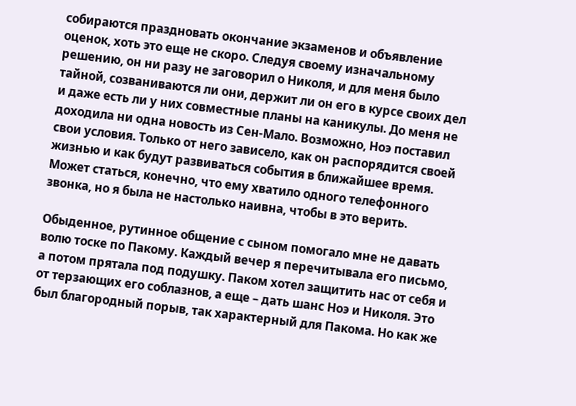собираются праздновать окончание экзаменов и объявление оценок, хоть это еще не скоро. Следуя своему изначальному решению, он ни разу не заговорил о Николя, и для меня было тайной, созваниваются ли они, держит ли он его в курсе своих дел и даже есть ли у них совместные планы на каникулы. До меня не доходила ни одна новость из Сен-Мало. Возможно, Ноэ поставил свои условия. Только от него зависело, как он распорядится своей жизнью и как будут развиваться события в ближайшее время. Может статься, конечно, что ему хватило одного телефонного звонка, но я была не настолько наивна, чтобы в это верить.

Обыденное, рутинное общение с сыном помогало мне не давать волю тоске по Пакому. Каждый вечер я перечитывала его письмо, а потом прятала под подушку. Паком хотел защитить нас от себя и от терзающих его соблазнов, а еще – дать шанс Ноэ и Николя. Это был благородный порыв, так характерный для Пакома. Но как же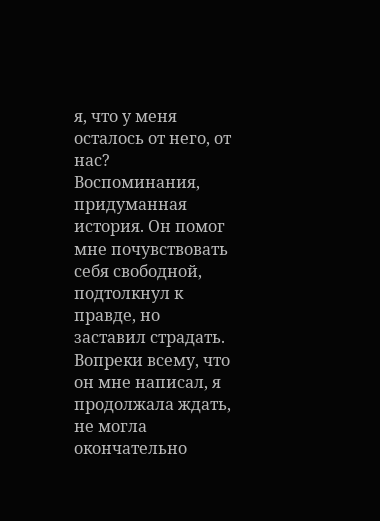я, что у меня осталось от него, от нас? Воспоминания, придуманная история. Он помог мне почувствовать себя свободной, подтолкнул к правде, но заставил страдать. Вопреки всему, что он мне написал, я продолжала ждать, не могла окончательно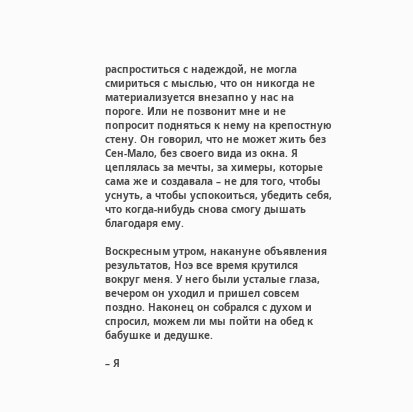распроститься с надеждой, не могла смириться с мыслью, что он никогда не материализуется внезапно у нас на пороге. Или не позвонит мне и не попросит подняться к нему на крепостную стену. Он говорил, что не может жить без Сен-Мало, без своего вида из окна. Я цеплялась за мечты, за химеры, которые сама же и создавала – не для того, чтобы уснуть, а чтобы успокоиться, убедить себя, что когда-нибудь снова смогу дышать благодаря ему.

Воскресным утром, накануне объявления результатов, Ноэ все время крутился вокруг меня. У него были усталые глаза, вечером он уходил и пришел совсем поздно. Наконец он собрался с духом и спросил, можем ли мы пойти на обед к бабушке и дедушке.

– Я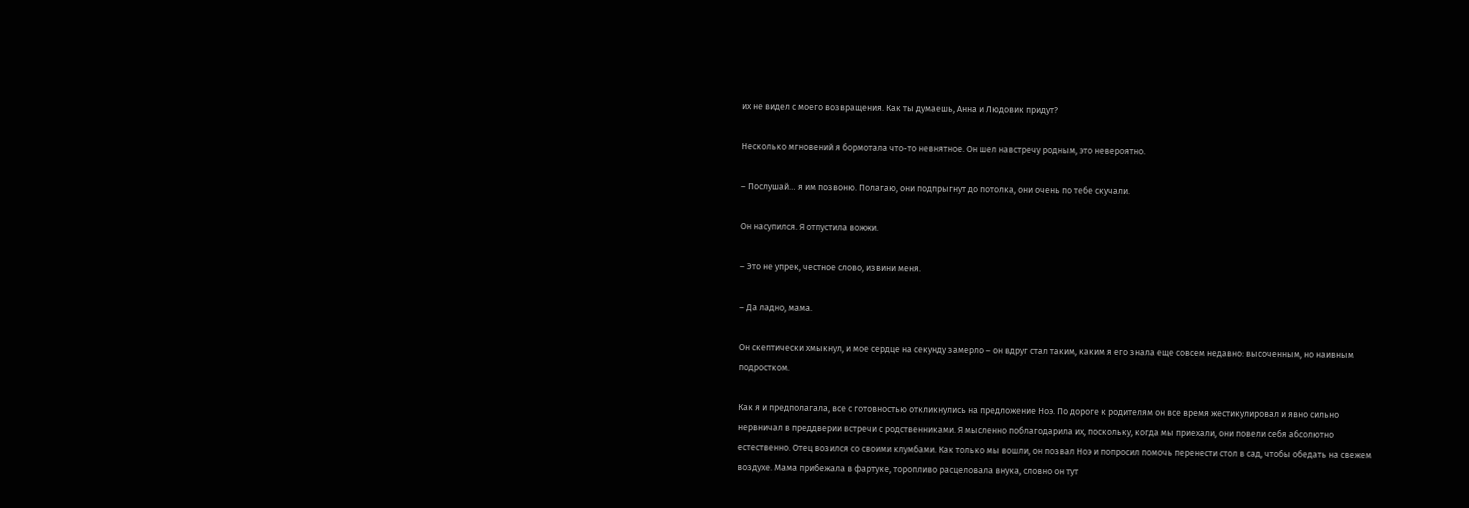их не видел с моего возвращения. Как ты думаешь, Анна и Людовик придут?

Несколько мгновений я бормотала что-то невнятное. Он шел навстречу родным, это невероятно.

– Послушай… я им позвоню. Полагаю, они подпрыгнут до потолка, они очень по тебе скучали.

Он насупился. Я отпустила вожжи.

– Это не упрек, честное слово, извини меня.

– Да ладно, мама.

Он скептически хмыкнул, и мое сердце на секунду замерло – он вдруг стал таким, каким я его знала еще совсем недавно: высоченным, но наивным подростком.

Как я и предполагала, все с готовностью откликнулись на предложение Ноэ. По дороге к родителям он все время жестикулировал и явно сильно нервничал в преддверии встречи с родственниками. Я мысленно поблагодарила их, поскольку, когда мы приехали, они повели себя абсолютно естественно. Отец возился со своими клумбами. Как только мы вошли, он позвал Ноэ и попросил помочь перенести стол в сад, чтобы обедать на свежем воздухе. Мама прибежала в фартуке, торопливо расцеловала внука, словно он тут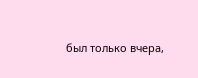был только вчера,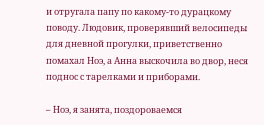и отругала папу по какому-то дурацкому поводу. Людовик, проверявший велосипеды для дневной прогулки, приветственно помахал Ноэ, а Анна выскочила во двор, неся поднос с тарелками и приборами.

– Ноэ, я занята, поздороваемся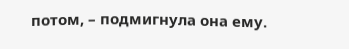потом, – подмигнула она ему.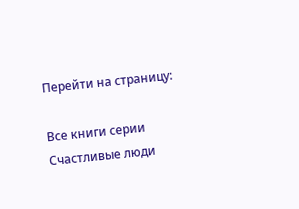Перейти на страницу:

Все книги серии Счастливые люди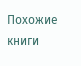Похожие книги